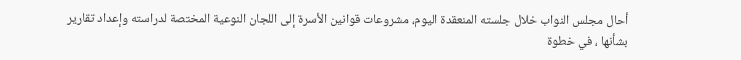أحال مجلس النواب خلال جلسته المنعقدة اليوم، مشروعات قوانين الأسرة إلى اللجان النوعية المختصة لدراسته وإعداد تقارير بشأنها ، في خطوة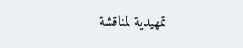تمهيدية لمناقشة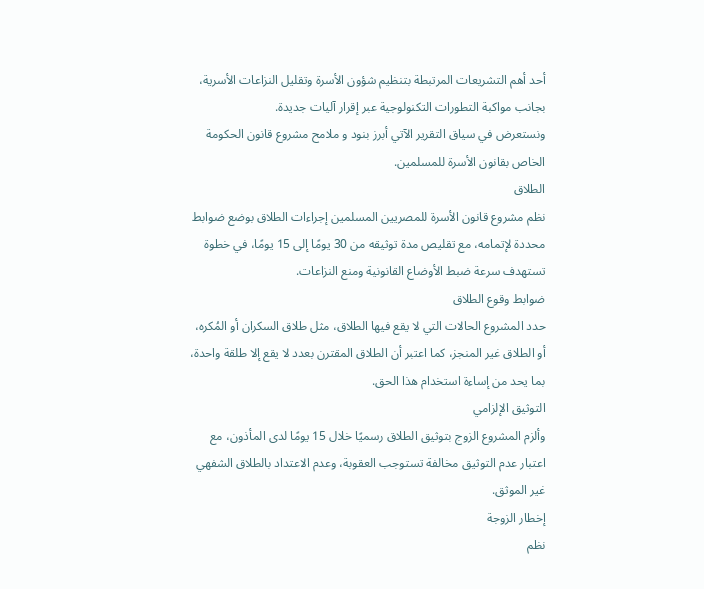أحد أهم التشريعات المرتبطة بتنظيم شؤون الأسرة وتقليل النزاعات الأسرية، بجانب مواكبة التطورات التكنولوجية عبر إقرار آليات جديدة.
ونستعرض في سياق التقرير الآتي أبرز بنود و ملامح مشروع قانون الحكومة الخاص بقانون الأسرة للمسلمين.
الطلاق
نظم مشروع قانون الأسرة للمصريين المسلمين إجراءات الطلاق بوضع ضوابط محددة لإتمامه، مع تقليص مدة توثيقه من 30 يومًا إلى 15 يومًا، في خطوة تستهدف سرعة ضبط الأوضاع القانونية ومنع النزاعات.
ضوابط وقوع الطلاق
حدد المشروع الحالات التي لا يقع فيها الطلاق، مثل طلاق السكران أو المُكره، أو الطلاق غير المنجز، كما اعتبر أن الطلاق المقترن بعدد لا يقع إلا طلقة واحدة، بما يحد من إساءة استخدام هذا الحق.
التوثيق الإلزامي
وألزم المشروع الزوج بتوثيق الطلاق رسميًا خلال 15 يومًا لدى المأذون، مع اعتبار عدم التوثيق مخالفة تستوجب العقوبة، وعدم الاعتداد بالطلاق الشفهي غير الموثق.
إخطار الزوجة
نظم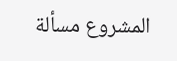المشروع مسألة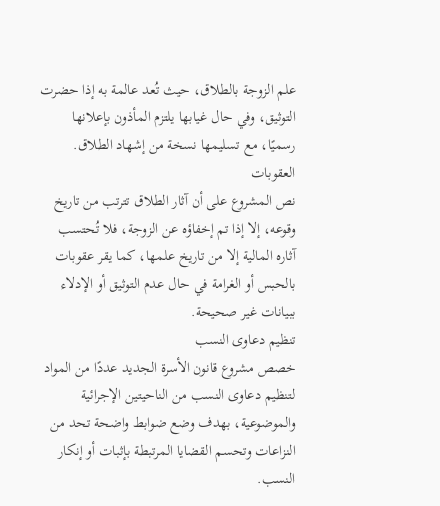علم الزوجة بالطلاق، حيث تُعد عالمة به إذا حضرت التوثيق، وفي حال غيابها يلتزم المأذون بإعلانها رسميًا، مع تسليمها نسخة من إشهاد الطلاق.
العقوبات
نص المشروع على أن آثار الطلاق تترتب من تاريخ وقوعه، إلا إذا تم إخفاؤه عن الزوجة، فلا تُحتسب آثاره المالية إلا من تاريخ علمها، كما يقر عقوبات بالحبس أو الغرامة في حال عدم التوثيق أو الإدلاء ببيانات غير صحيحة.
تنظيم دعاوى النسب
خصص مشروع قانون الأسرة الجديد عددًا من المواد لتنظيم دعاوى النسب من الناحيتين الإجرائية والموضوعية، بهدف وضع ضوابط واضحة تحد من النزاعات وتحسم القضايا المرتبطة بإثبات أو إنكار النسب.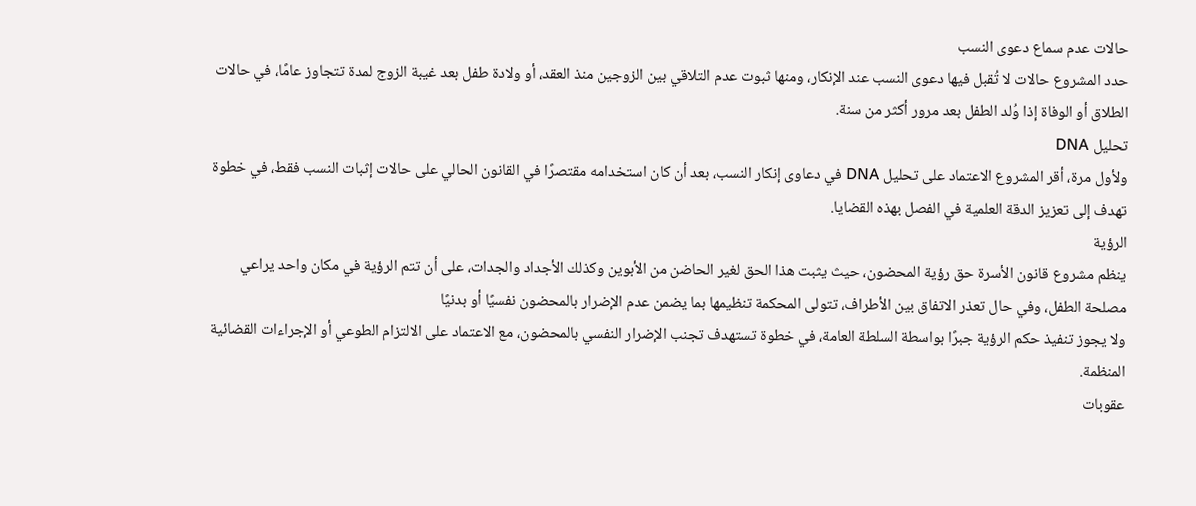حالات عدم سماع دعوى النسب
حدد المشروع حالات لا تُقبل فيها دعوى النسب عند الإنكار، ومنها ثبوت عدم التلاقي بين الزوجين منذ العقد، أو ولادة طفل بعد غيبة الزوج لمدة تتجاوز عامًا، في حالات الطلاق أو الوفاة إذا وُلد الطفل بعد مرور أكثر من سنة.
تحليل DNA
ولأول مرة، أقر المشروع الاعتماد على تحليل DNA في دعاوى إنكار النسب، بعد أن كان استخدامه مقتصرًا في القانون الحالي على حالات إثبات النسب فقط، في خطوة تهدف إلى تعزيز الدقة العلمية في الفصل بهذه القضايا.
الرؤية
ينظم مشروع قانون الأسرة حق رؤية المحضون، حيث يثبت هذا الحق لغير الحاضن من الأبوين وكذلك الأجداد والجدات، على أن تتم الرؤية في مكان واحد يراعي مصلحة الطفل، وفي حال تعذر الاتفاق بين الأطراف، تتولى المحكمة تنظيمها بما يضمن عدم الإضرار بالمحضون نفسيًا أو بدنيًا
ولا يجوز تنفيذ حكم الرؤية جبرًا بواسطة السلطة العامة، في خطوة تستهدف تجنب الإضرار النفسي بالمحضون، مع الاعتماد على الالتزام الطوعي أو الإجراءات القضائية المنظمة.
عقوبات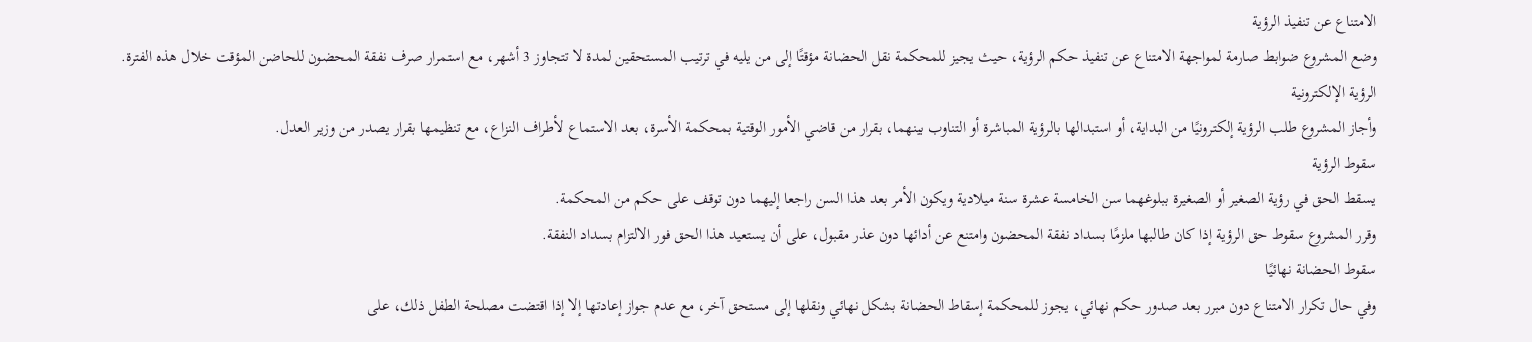الامتناع عن تنفيذ الرؤية
وضع المشروع ضوابط صارمة لمواجهة الامتناع عن تنفيذ حكم الرؤية، حيث يجيز للمحكمة نقل الحضانة مؤقتًا إلى من يليه في ترتيب المستحقين لمدة لا تتجاوز 3 أشهر، مع استمرار صرف نفقة المحضون للحاضن المؤقت خلال هذه الفترة.
الرؤية الإلكترونية
وأجاز المشروع طلب الرؤية إلكترونيًا من البداية، أو استبدالها بالرؤية المباشرة أو التناوب بينهما، بقرار من قاضي الأمور الوقتية بمحكمة الأسرة، بعد الاستماع لأطراف النزاع، مع تنظيمها بقرار يصدر من وزير العدل.
سقوط الرؤية
يسقط الحق في رؤية الصغير أو الصغيرة ببلوغهما سن الخامسة عشرة سنة ميلادية ويكون الأمر بعد هذا السن راجعا إليهما دون توقف على حكم من المحكمة.
وقرر المشروع سقوط حق الرؤية إذا كان طالبها ملزمًا بسداد نفقة المحضون وامتنع عن أدائها دون عذر مقبول، على أن يستعيد هذا الحق فور الالتزام بسداد النفقة.
سقوط الحضانة نهائيًا
وفي حال تكرار الامتناع دون مبرر بعد صدور حكم نهائي، يجوز للمحكمة إسقاط الحضانة بشكل نهائي ونقلها إلى مستحق آخر، مع عدم جواز إعادتها إلا إذا اقتضت مصلحة الطفل ذلك، على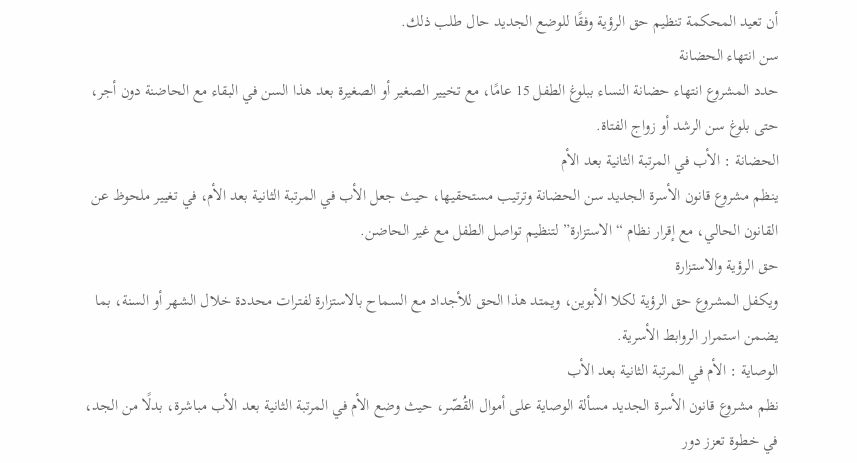أن تعيد المحكمة تنظيم حق الرؤية وفقًا للوضع الجديد حال طلب ذلك.
سن انتهاء الحضانة
حدد المشروع انتهاء حضانة النساء ببلوغ الطفل 15 عامًا، مع تخيير الصغير أو الصغيرة بعد هذا السن في البقاء مع الحاضنة دون أجر، حتى بلوغ سن الرشد أو زواج الفتاة.
الحضانة : الأب في المرتبة الثانية بعد الأم
ينظم مشروع قانون الأسرة الجديد سن الحضانة وترتيب مستحقيها، حيث جعل الأب في المرتبة الثانية بعد الأم، في تغيير ملحوظ عن القانون الحالي، مع إقرار نظام “الاستزارة” لتنظيم تواصل الطفل مع غير الحاضن.
حق الرؤية والاستزارة
ويكفل المشروع حق الرؤية لكلا الأبوين، ويمتد هذا الحق للأجداد مع السماح بالاستزارة لفترات محددة خلال الشهر أو السنة، بما يضمن استمرار الروابط الأسرية.
الوصاية : الأم في المرتبة الثانية بعد الأب
نظم مشروع قانون الأسرة الجديد مسألة الوصاية على أموال القُصّر، حيث وضع الأم في المرتبة الثانية بعد الأب مباشرة، بدلًا من الجد، في خطوة تعزز دور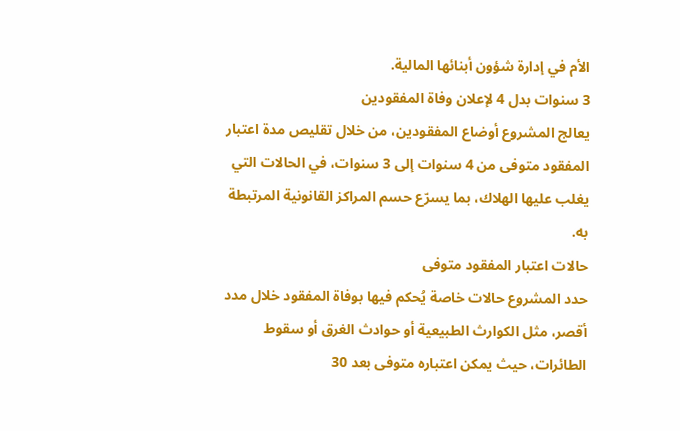الأم في إدارة شؤون أبنائها المالية.
3 سنوات بدل 4 لإعلان وفاة المفقودين
يعالج المشروع أوضاع المفقودين، من خلال تقليص مدة اعتبار المفقود متوفى من 4 سنوات إلى 3 سنوات، في الحالات التي يغلب عليها الهلاك، بما يسرّع حسم المراكز القانونية المرتبطة به.
حالات اعتبار المفقود متوفى
حدد المشروع حالات خاصة يُحكم فيها بوفاة المفقود خلال مدد أقصر، مثل الكوارث الطبيعية أو حوادث الغرق أو سقوط الطائرات، حيث يمكن اعتباره متوفى بعد 30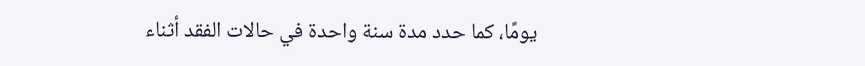يومًا، كما حدد مدة سنة واحدة في حالات الفقد أثناء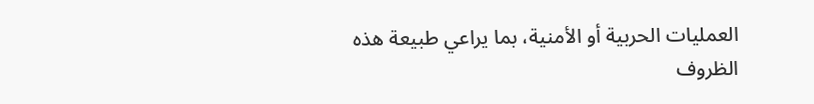العمليات الحربية أو الأمنية، بما يراعي طبيعة هذه الظروف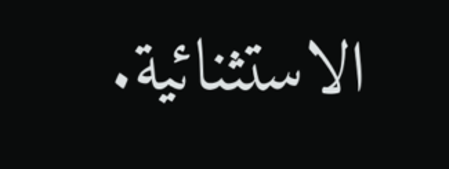الاستثنائية.